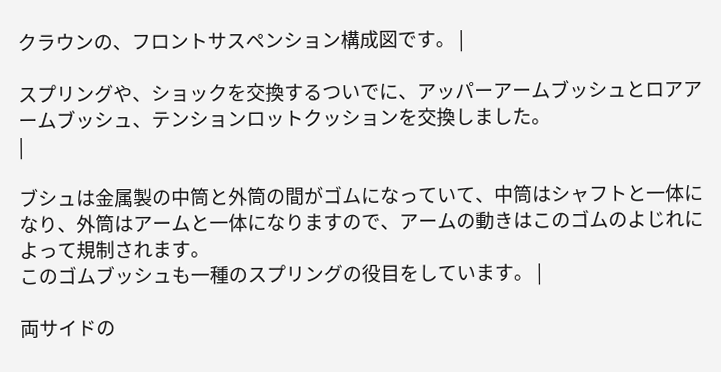クラウンの、フロントサスペンション構成図です。 |

スプリングや、ショックを交換するついでに、アッパーアームブッシュとロアアームブッシュ、テンションロットクッションを交換しました。
|

ブシュは金属製の中筒と外筒の間がゴムになっていて、中筒はシャフトと一体になり、外筒はアームと一体になりますので、アームの動きはこのゴムのよじれによって規制されます。
このゴムブッシュも一種のスプリングの役目をしています。 |

両サイドの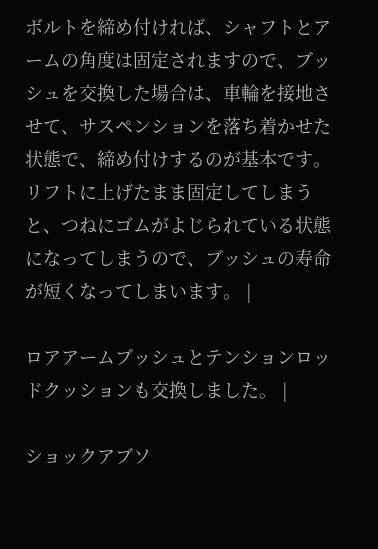ボルトを締め付ければ、シャフトとアームの角度は固定されますので、ブッシュを交換した場合は、車輪を接地させて、サスペンションを落ち着かせた状態で、締め付けするのが基本です。
リフトに上げたまま固定してしまうと、つねにゴムがよじられている状態になってしまうので、ブッシュの寿命が短くなってしまいます。 |

ロアアームブッシュとテンションロッドクッションも交換しました。 |

ショックアブソ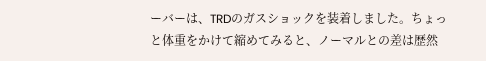ーバーは、TRDのガスショックを装着しました。ちょっと体重をかけて縮めてみると、ノーマルとの差は歴然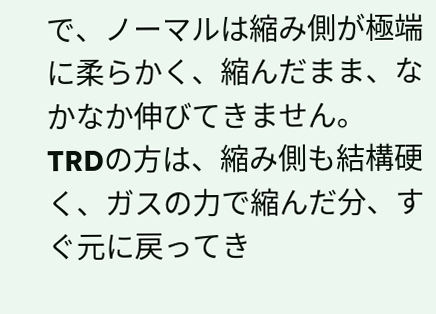で、ノーマルは縮み側が極端に柔らかく、縮んだまま、なかなか伸びてきません。
TRDの方は、縮み側も結構硬く、ガスの力で縮んだ分、すぐ元に戻ってき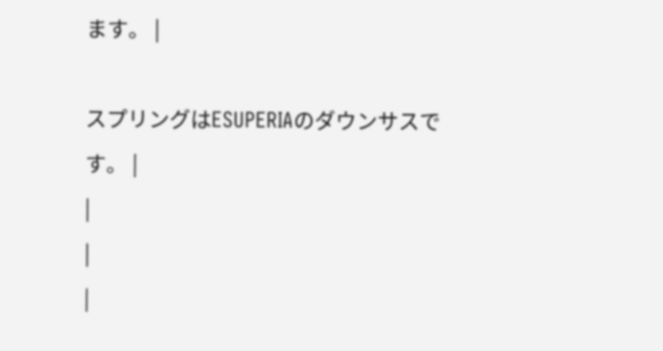ます。 |

スプリングはESUPERIAのダウンサスです。 |
|
|
|